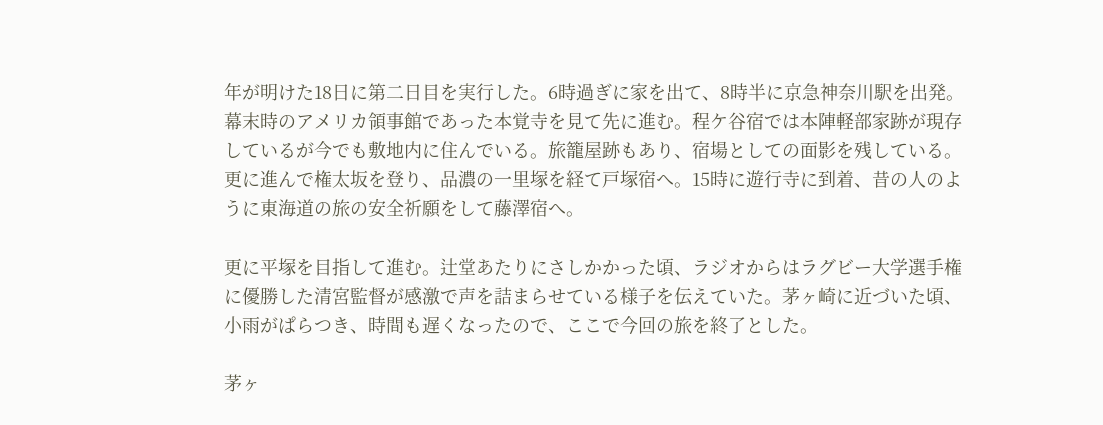年が明けた18日に第二日目を実行した。6時過ぎに家を出て、8時半に京急神奈川駅を出発。幕末時のアメリカ領事館であった本覚寺を見て先に進む。程ケ谷宿では本陣軽部家跡が現存しているが今でも敷地内に住んでいる。旅籠屋跡もあり、宿場としての面影を残している。
更に進んで権太坂を登り、品濃の一里塚を経て戸塚宿へ。15時に遊行寺に到着、昔の人のように東海道の旅の安全祈願をして藤澤宿へ。

更に平塚を目指して進む。辻堂あたりにさしかかった頃、ラジオからはラグビー大学選手権に優勝した清宮監督が感激で声を詰まらせている様子を伝えていた。茅ヶ崎に近づいた頃、小雨がぱらつき、時間も遅くなったので、ここで今回の旅を終了とした。

茅ヶ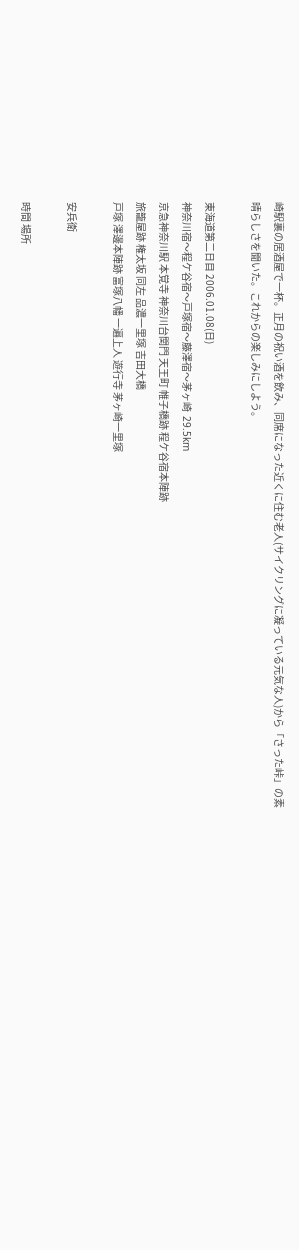崎駅裏の居酒屋で一杯。正月の祝い酒を飲み、同席になった近くに住む老人(サイクリングに凝っている元気な人)から「さった峠」の素晴らしさを聞いた。これからの楽しみにしよう。

東海道第二日目 2006.01.08(日)
神奈川宿〜程ケ谷宿〜戸塚宿〜藤澤宿〜茅ヶ崎  29.5km
京急神奈川駅 本覚寺 神奈川台関門 天王町 帷子橋跡 程ケ谷宿本陣跡
旅籠屋跡 権太坂 同左 品濃一里塚 吉田大橋
戸塚 澤邊本陣跡 富塚八幡 一遍上人 遊行寺 茅ヶ崎一里塚

安兵衛

時間 場所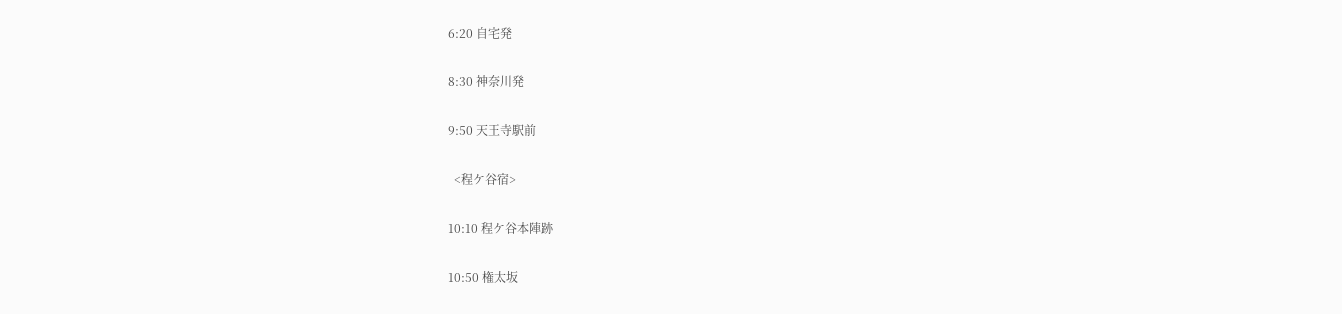6:20 自宅発

8:30 神奈川発

9:50 天王寺駅前

  <程ケ谷宿>

10:10 程ケ谷本陣跡

10:50 権太坂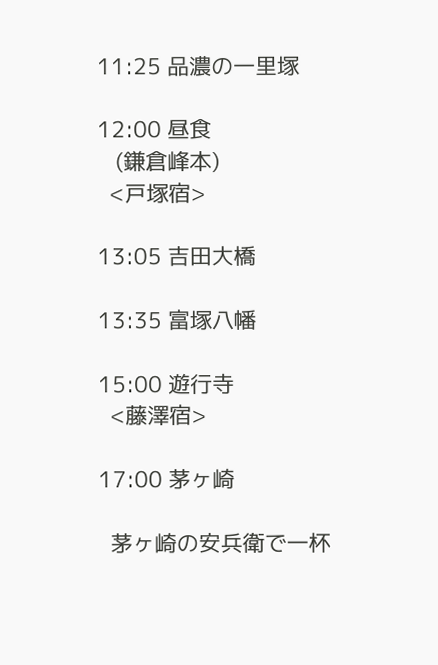11:25 品濃の一里塚

12:00 昼食
   (鎌倉峰本)
  <戸塚宿>

13:05 吉田大橋

13:35 富塚八幡

15:00 遊行寺
  <藤澤宿>

17:00 茅ヶ崎

  茅ヶ崎の安兵衛で一杯